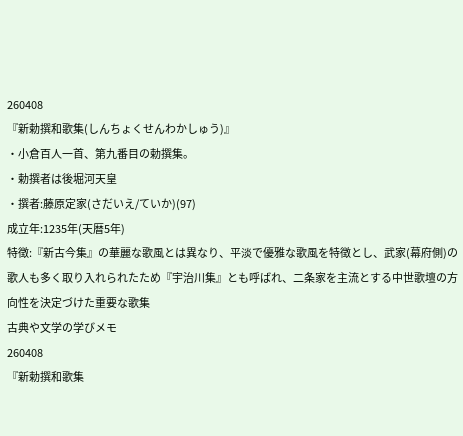260408
『新勅撰和歌集(しんちょくせんわかしゅう)』
・小倉百人一首、第九番目の勅撰集。
・勅撰者は後堀河天皇
・撰者:藤原定家(さだいえ/ていか)(97)
成立年:1235年(天暦5年)
特徴:『新古今集』の華麗な歌風とは異なり、平淡で優雅な歌風を特徴とし、武家(幕府側)の歌人も多く取り入れられたため『宇治川集』とも呼ばれ、二条家を主流とする中世歌壇の方向性を決定づけた重要な歌集
古典や文学の学びメモ
260408
『新勅撰和歌集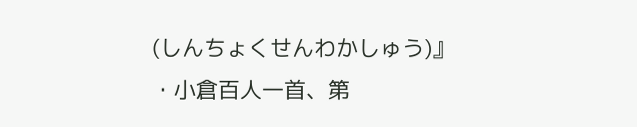(しんちょくせんわかしゅう)』
・小倉百人一首、第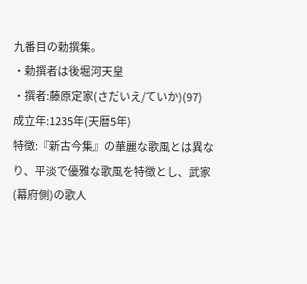九番目の勅撰集。
・勅撰者は後堀河天皇
・撰者:藤原定家(さだいえ/ていか)(97)
成立年:1235年(天暦5年)
特徴:『新古今集』の華麗な歌風とは異なり、平淡で優雅な歌風を特徴とし、武家(幕府側)の歌人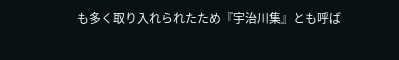も多く取り入れられたため『宇治川集』とも呼ば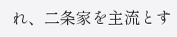れ、二条家を主流とす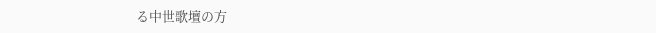る中世歌壇の方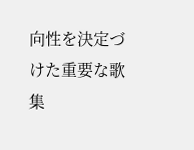向性を決定づけた重要な歌集